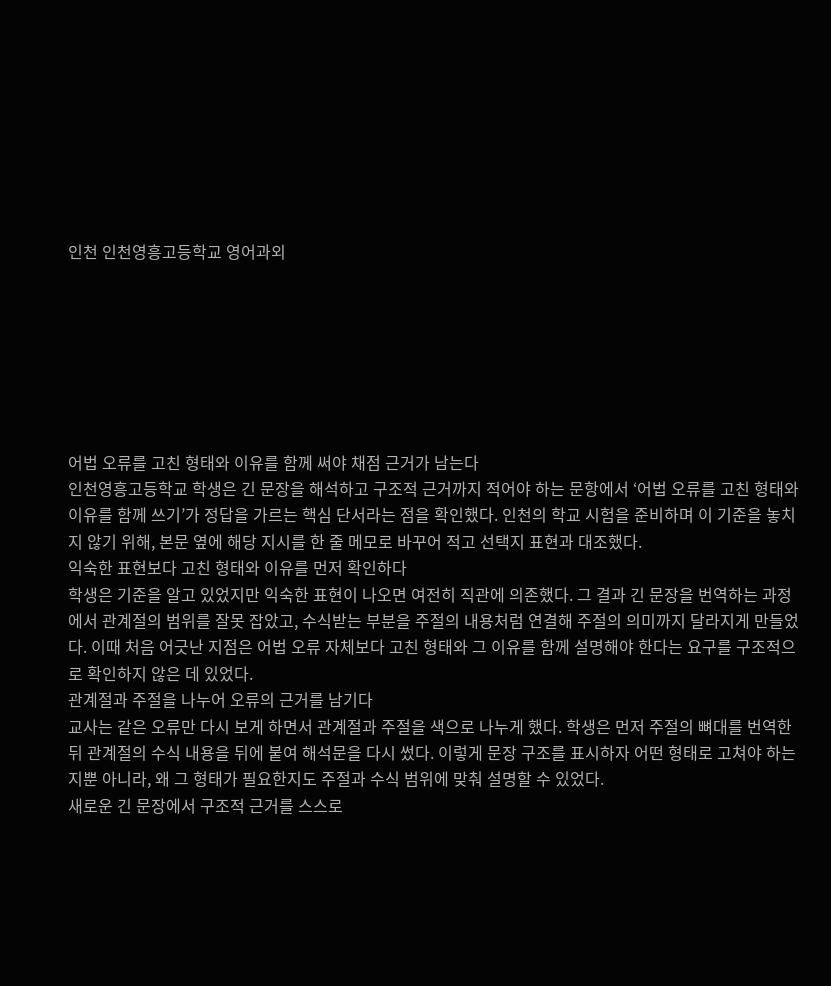인천 인천영흥고등학교 영어과외







어법 오류를 고친 형태와 이유를 함께 써야 채점 근거가 남는다
인천영흥고등학교 학생은 긴 문장을 해석하고 구조적 근거까지 적어야 하는 문항에서 ‘어법 오류를 고친 형태와 이유를 함께 쓰기’가 정답을 가르는 핵심 단서라는 점을 확인했다. 인천의 학교 시험을 준비하며 이 기준을 놓치지 않기 위해, 본문 옆에 해당 지시를 한 줄 메모로 바꾸어 적고 선택지 표현과 대조했다.
익숙한 표현보다 고친 형태와 이유를 먼저 확인하다
학생은 기준을 알고 있었지만 익숙한 표현이 나오면 여전히 직관에 의존했다. 그 결과 긴 문장을 번역하는 과정에서 관계절의 범위를 잘못 잡았고, 수식받는 부분을 주절의 내용처럼 연결해 주절의 의미까지 달라지게 만들었다. 이때 처음 어긋난 지점은 어법 오류 자체보다 고친 형태와 그 이유를 함께 설명해야 한다는 요구를 구조적으로 확인하지 않은 데 있었다.
관계절과 주절을 나누어 오류의 근거를 남기다
교사는 같은 오류만 다시 보게 하면서 관계절과 주절을 색으로 나누게 했다. 학생은 먼저 주절의 뼈대를 번역한 뒤 관계절의 수식 내용을 뒤에 붙여 해석문을 다시 썼다. 이렇게 문장 구조를 표시하자 어떤 형태로 고쳐야 하는지뿐 아니라, 왜 그 형태가 필요한지도 주절과 수식 범위에 맞춰 설명할 수 있었다.
새로운 긴 문장에서 구조적 근거를 스스로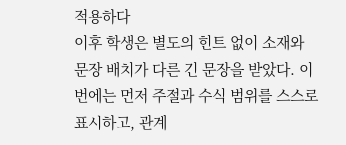적용하다
이후 학생은 별도의 힌트 없이 소재와 문장 배치가 다른 긴 문장을 받았다. 이번에는 먼저 주절과 수식 범위를 스스로 표시하고, 관계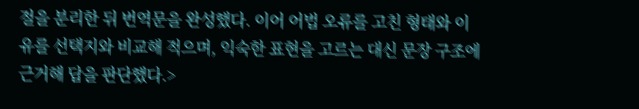절을 분리한 뒤 번역문을 완성했다. 이어 어법 오류를 고친 형태와 이유를 선택지와 비교해 적으며, 익숙한 표현을 고르는 대신 문장 구조에 근거해 답을 판단했다.>